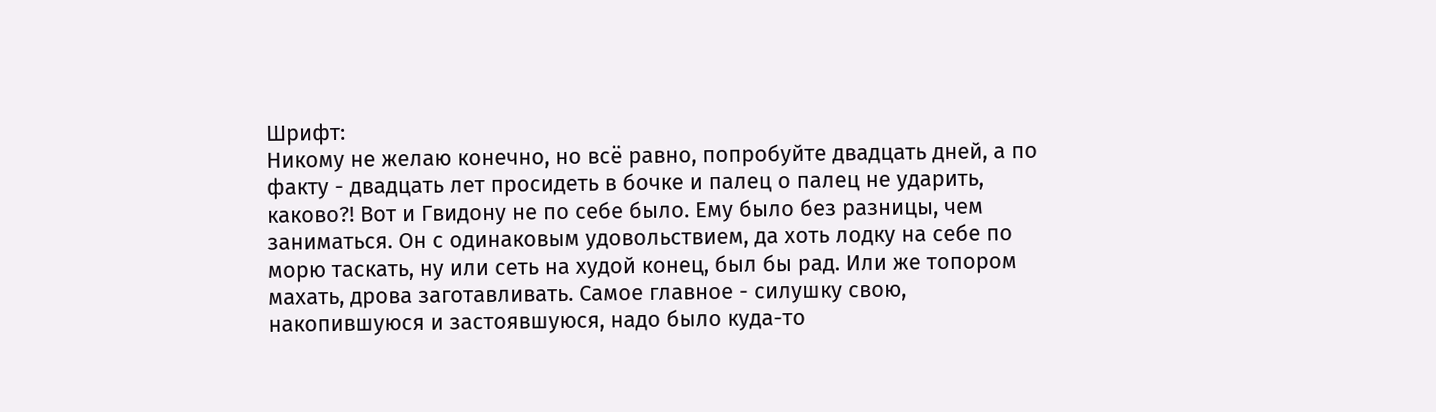Шрифт:
Никому не желаю конечно, но всё равно, попробуйте двадцать дней, а по факту - двадцать лет просидеть в бочке и палец о палец не ударить, каково?! Вот и Гвидону не по себе было. Ему было без разницы, чем заниматься. Он с одинаковым удовольствием, да хоть лодку на себе по морю таскать, ну или сеть на худой конец, был бы рад. Или же топором махать, дрова заготавливать. Самое главное - силушку свою, накопившуюся и застоявшуюся, надо было куда-то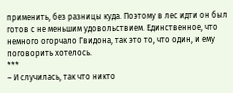применить, без разницы куда. Поэтому в лес идти он был готов с не меньшим удовольствием. Единственное, что немного огорчало Гвидона, так это то, что один, и ему поговорить хотелось.
***
– И случилась, так что никто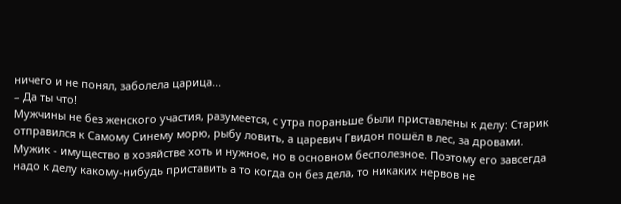ничего и не понял, заболела царица...
– Да ты что!
Мужчины не без женского участия, разумеется, с утра пораньше были приставлены к делу: Старик отправился к Самому Синему морю, рыбу ловить, а царевич Гвидон пошёл в лес, за дровами.
Мужик - имущество в хозяйстве хоть и нужное, но в основном бесполезное. Поэтому его завсегда надо к делу какому-нибудь приставить а то когда он без дела, то никаких нервов не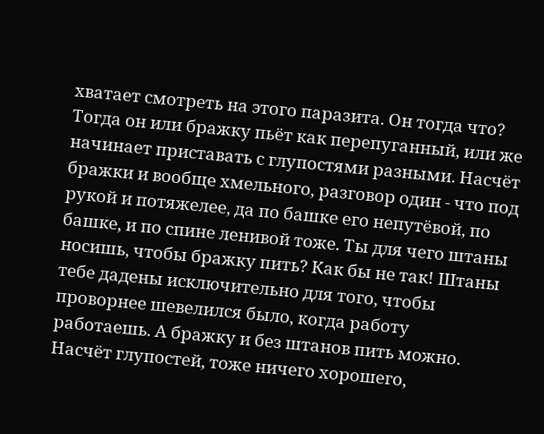хватает смотреть на этого паразита. Он тогда что? Тогда он или бражку пьёт как перепуганный, или же начинает приставать с глупостями разными. Насчёт бражки и вообще хмельного, разговор один - что под рукой и потяжелее, да по башке его непутёвой, по башке, и по спине ленивой тоже. Ты для чего штаны носишь, чтобы бражку пить? Как бы не так! Штаны тебе дадены исключительно для того, чтобы проворнее шевелился было, когда работу работаешь. А бражку и без штанов пить можно. Насчёт глупостей, тоже ничего хорошего,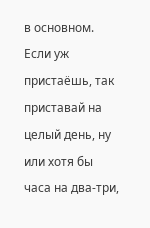в основном. Если уж пристаёшь, так приставай на целый день, ну или хотя бы часа на два-три,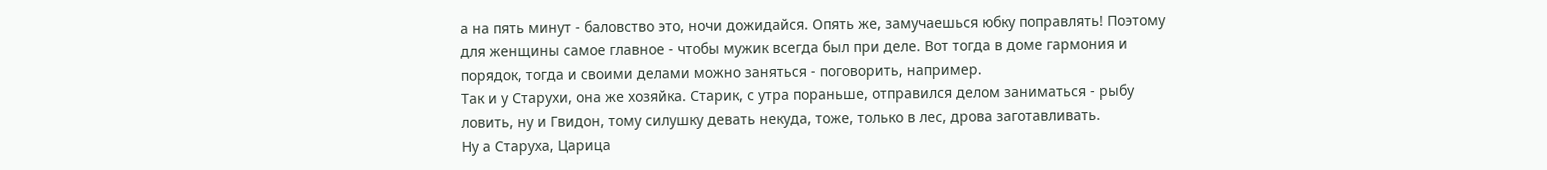а на пять минут - баловство это, ночи дожидайся. Опять же, замучаешься юбку поправлять! Поэтому для женщины самое главное - чтобы мужик всегда был при деле. Вот тогда в доме гармония и порядок, тогда и своими делами можно заняться - поговорить, например.
Так и у Старухи, она же хозяйка. Старик, с утра пораньше, отправился делом заниматься - рыбу ловить, ну и Гвидон, тому силушку девать некуда, тоже, только в лес, дрова заготавливать.
Ну а Старуха, Царица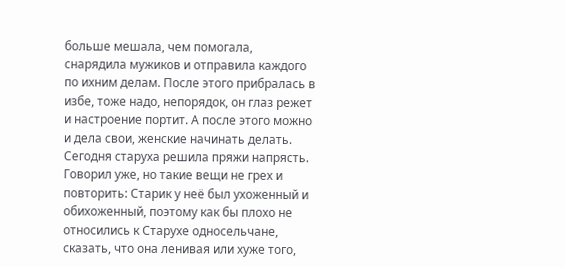больше мешала, чем помогала, снарядила мужиков и отправила каждого по ихним делам. После этого прибралась в избе, тоже надо, непорядок, он глаз режет и настроение портит. А после этого можно и дела свои, женские начинать делать.
Сегодня старуха решила пряжи напрясть. Говорил уже, но такие вещи не грех и повторить: Старик у неё был ухоженный и обихоженный, поэтому как бы плохо не относились к Старухе односельчане, сказать, что она ленивая или хуже того,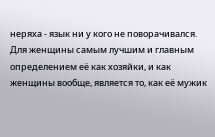неряха - язык ни у кого не поворачивался. Для женщины самым лучшим и главным определением её как хозяйки, и как женщины вообще, является то, как её мужик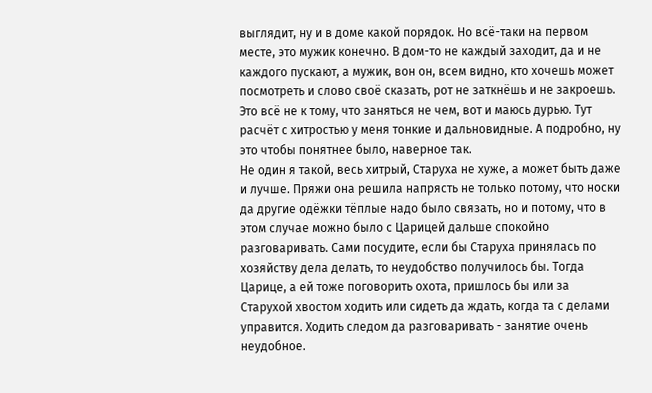выглядит, ну и в доме какой порядок. Но всё-таки на первом месте, это мужик конечно. В дом-то не каждый заходит, да и не каждого пускают, а мужик, вон он, всем видно, кто хочешь может посмотреть и слово своё сказать, рот не заткнёшь и не закроешь. Это всё не к тому, что заняться не чем, вот и маюсь дурью. Тут расчёт с хитростью у меня тонкие и дальновидные. А подробно, ну это чтобы понятнее было, наверное так.
Не один я такой, весь хитрый, Старуха не хуже, а может быть даже и лучше. Пряжи она решила напрясть не только потому, что носки да другие одёжки тёплые надо было связать, но и потому, что в этом случае можно было с Царицей дальше спокойно разговаривать. Сами посудите, если бы Старуха принялась по хозяйству дела делать, то неудобство получилось бы. Тогда Царице, а ей тоже поговорить охота, пришлось бы или за Старухой хвостом ходить или сидеть да ждать, когда та с делами управится. Ходить следом да разговаривать - занятие очень неудобное.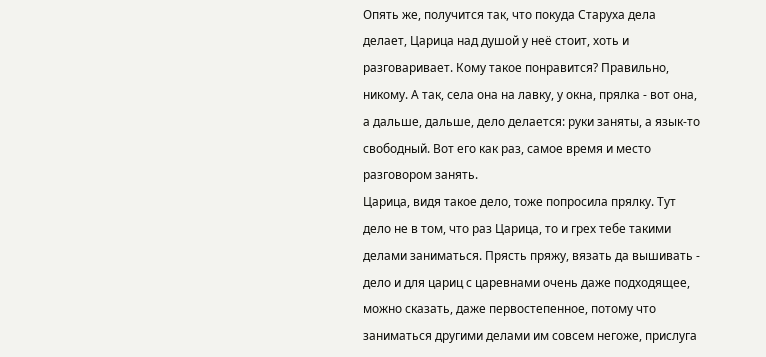Опять же, получится так, что покуда Старуха дела делает, Царица над душой у неё стоит, хоть и разговаривает. Кому такое понравится? Правильно, никому. А так, села она на лавку, у окна, прялка - вот она, а дальше, дальше, дело делается: руки заняты, а язык-то свободный. Вот его как раз, самое время и место разговором занять.
Царица, видя такое дело, тоже попросила прялку. Тут дело не в том, что раз Царица, то и грех тебе такими делами заниматься. Прясть пряжу, вязать да вышивать - дело и для цариц с царевнами очень даже подходящее, можно сказать, даже первостепенное, потому что заниматься другими делами им совсем негоже, прислуга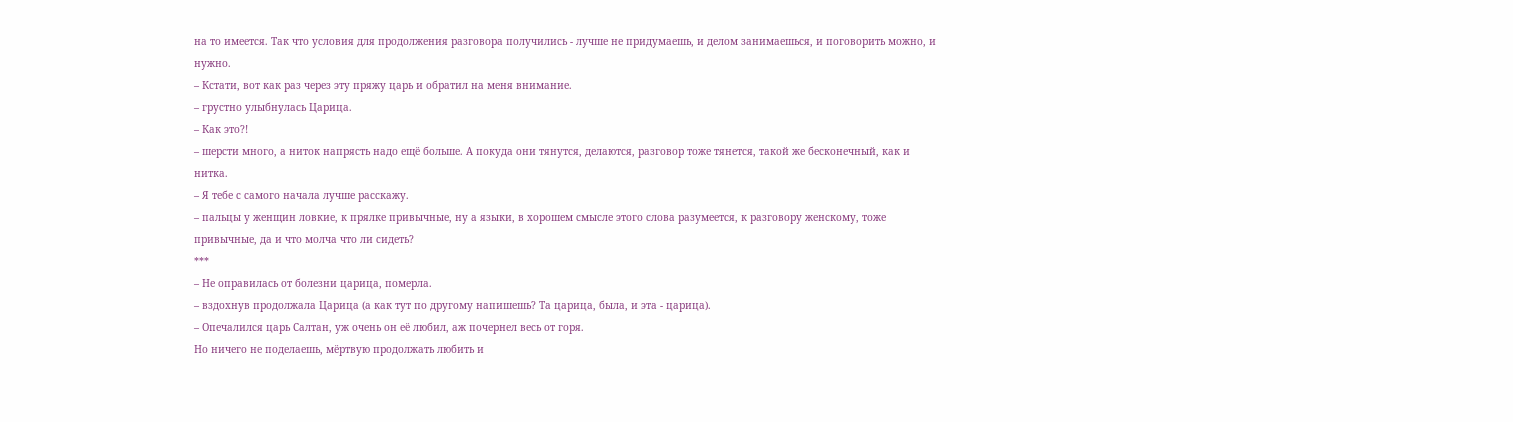на то имеется. Так что условия для продолжения разговора получились - лучше не придумаешь, и делом занимаешься, и поговорить можно, и нужно.
– Кстати, вот как раз через эту пряжу царь и обратил на меня внимание.
– грустно улыбнулась Царица.
– Как это?!
– шерсти много, а ниток напрясть надо ещё больше. А покуда они тянутся, делаются, разговор тоже тянется, такой же бесконечный, как и нитка.
– Я тебе с самого начала лучше расскажу.
– пальцы у женщин ловкие, к прялке привычные, ну а языки, в хорошем смысле этого слова разумеется, к разговору женскому, тоже привычные, да и что молча что ли сидеть?
***
– Не оправилась от болезни царица, померла.
– вздохнув продолжала Царица (а как тут по другому напишешь? Та царица, была, и эта - царица).
– Опечалился царь Салтан, уж очень он её любил, аж почернел весь от горя.
Но ничего не поделаешь, мёртвую продолжать любить и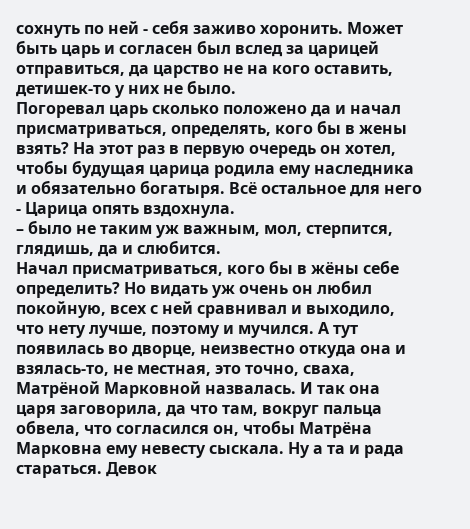сохнуть по ней - себя заживо хоронить. Может быть царь и согласен был вслед за царицей отправиться, да царство не на кого оставить, детишек-то у них не было.
Погоревал царь сколько положено да и начал присматриваться, определять, кого бы в жены взять? На этот раз в первую очередь он хотел, чтобы будущая царица родила ему наследника и обязательно богатыря. Всё остальное для него - Царица опять вздохнула.
– было не таким уж важным, мол, стерпится, глядишь, да и слюбится.
Начал присматриваться, кого бы в жёны себе определить? Но видать уж очень он любил покойную, всех с ней сравнивал и выходило, что нету лучше, поэтому и мучился. А тут появилась во дворце, неизвестно откуда она и взялась-то, не местная, это точно, сваха, Матрёной Марковной назвалась. И так она царя заговорила, да что там, вокруг пальца обвела, что согласился он, чтобы Матрёна Марковна ему невесту сыскала. Ну а та и рада стараться. Девок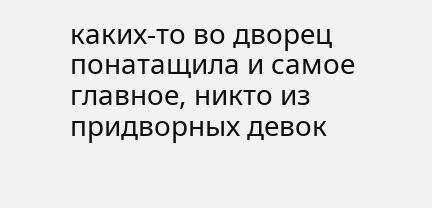каких-то во дворец понатащила и самое главное, никто из придворных девок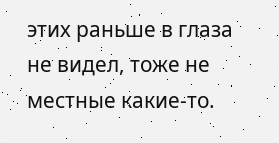этих раньше в глаза не видел, тоже не местные какие-то.